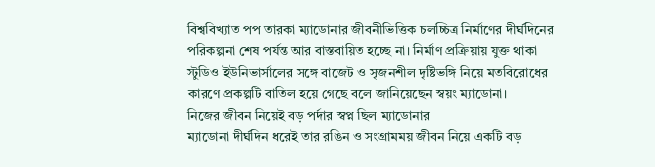বিশ্ববিখ্যাত পপ তারকা ম্যাডোনার জীবনীভিত্তিক চলচ্চিত্র নির্মাণের দীর্ঘদিনের পরিকল্পনা শেষ পর্যন্ত আর বাস্তবায়িত হচ্ছে না। নির্মাণ প্রক্রিয়ায় যুক্ত থাকা স্টুডিও ইউনিভার্সালের সঙ্গে বাজেট ও সৃজনশীল দৃষ্টিভঙ্গি নিয়ে মতবিরোধের কারণে প্রকল্পটি বাতিল হয়ে গেছে বলে জানিয়েছেন স্বয়ং ম্যাডোনা।
নিজের জীবন নিয়েই বড় পর্দার স্বপ্ন ছিল ম্যাডোনার
ম্যাডোনা দীর্ঘদিন ধরেই তার রঙিন ও সংগ্রামময় জীবন নিয়ে একটি বড়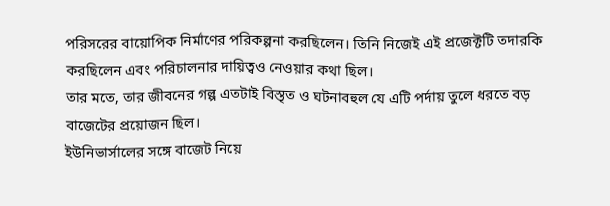পরিসরের বায়োপিক নির্মাণের পরিকল্পনা করছিলেন। তিনি নিজেই এই প্রজেক্টটি তদারকি করছিলেন এবং পরিচালনার দায়িত্বও নেওয়ার কথা ছিল।
তার মতে, তার জীবনের গল্প এতটাই বিস্তৃত ও ঘটনাবহুল যে এটি পর্দায় তুলে ধরতে বড় বাজেটের প্রয়োজন ছিল।
ইউনিভার্সালের সঙ্গে বাজেট নিয়ে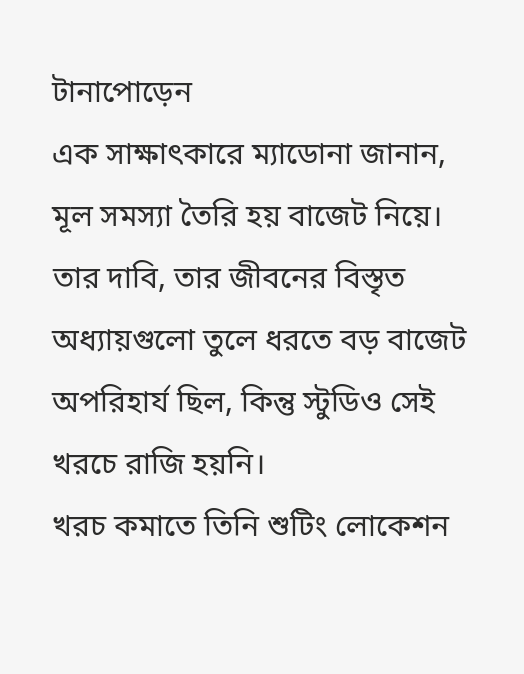টানাপোড়েন
এক সাক্ষাৎকারে ম্যাডোনা জানান, মূল সমস্যা তৈরি হয় বাজেট নিয়ে। তার দাবি, তার জীবনের বিস্তৃত অধ্যায়গুলো তুলে ধরতে বড় বাজেট অপরিহার্য ছিল, কিন্তু স্টুডিও সেই খরচে রাজি হয়নি।
খরচ কমাতে তিনি শুটিং লোকেশন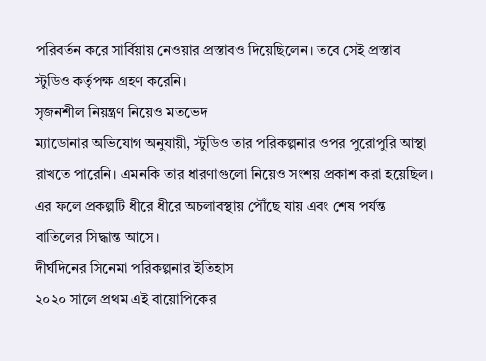পরিবর্তন করে সার্বিয়ায় নেওয়ার প্রস্তাবও দিয়েছিলেন। তবে সেই প্রস্তাব স্টুডিও কর্তৃপক্ষ গ্রহণ করেনি।
সৃজনশীল নিয়ন্ত্রণ নিয়েও মতভেদ
ম্যাডোনার অভিযোগ অনুযায়ী, স্টুডিও তার পরিকল্পনার ওপর পুরোপুরি আস্থা রাখতে পারেনি। এমনকি তার ধারণাগুলো নিয়েও সংশয় প্রকাশ করা হয়েছিল।
এর ফলে প্রকল্পটি ধীরে ধীরে অচলাবস্থায় পৌঁছে যায় এবং শেষ পর্যন্ত বাতিলের সিদ্ধান্ত আসে।
দীর্ঘদিনের সিনেমা পরিকল্পনার ইতিহাস
২০২০ সালে প্রথম এই বায়োপিকের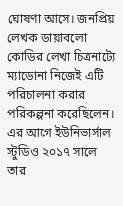ঘোষণা আসে। জনপ্রিয় লেখক ডায়াবলো কোডির লেখা চিত্রনাট্যে ম্যাডোনা নিজেই এটি পরিচালনা করার পরিকল্পনা করেছিলেন।
এর আগে ইউনিভার্সাল স্টুডিও ২০১৭ সালে তার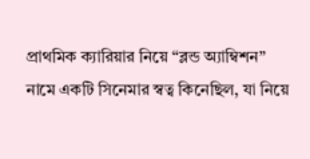প্রাথমিক ক্যারিয়ার নিয়ে “ব্লন্ড অ্যাম্বিশন” নামে একটি সিনেমার স্বত্ব কিনেছিল, যা নিয়ে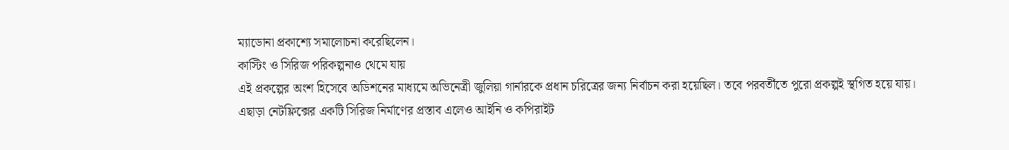ম্যাডোনা প্রকাশ্যে সমালোচনা করেছিলেন।
কাস্টিং ও সিরিজ পরিকল্পনাও থেমে যায়
এই প্রকল্পের অংশ হিসেবে অডিশনের মাধ্যমে অভিনেত্রী জুলিয়া গার্নারকে প্রধান চরিত্রের জন্য নির্বাচন করা হয়েছিল। তবে পরবর্তীতে পুরো প্রকল্পই স্থগিত হয়ে যায়।
এছাড়া নেটফ্লিক্সের একটি সিরিজ নির্মাণের প্রস্তাব এলেও আইনি ও কপিরাইট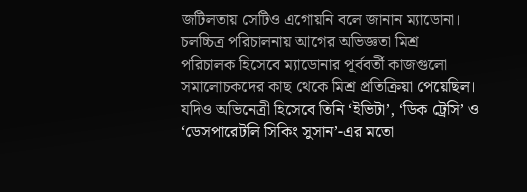জটিলতায় সেটিও এগোয়নি বলে জানান ম্যাডোনা।
চলচ্চিত্র পরিচালনায় আগের অভিজ্ঞতা মিশ্র
পরিচালক হিসেবে ম্যাডোনার পূর্ববর্তী কাজগুলো সমালোচকদের কাছ থেকে মিশ্র প্রতিক্রিয়া পেয়েছিল। যদিও অভিনেত্রী হিসেবে তিনি ‘ইভিটা’, ‘ডিক ট্রেসি’ ও ‘ডেসপারেটলি সিকিং সুসান’-এর মতো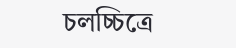চলচ্চিত্রে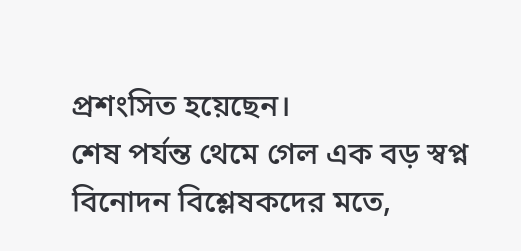প্রশংসিত হয়েছেন।
শেষ পর্যন্ত থেমে গেল এক বড় স্বপ্ন
বিনোদন বিশ্লেষকদের মতে,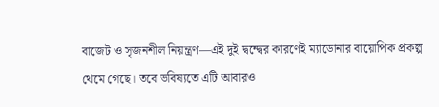বাজেট ও সৃজনশীল নিয়ন্ত্রণ—এই দুই দ্বন্দ্বের কারণেই ম্যাডোনার বায়োপিক প্রকল্প থেমে গেছে। তবে ভবিষ্যতে এটি আবারও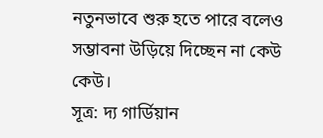নতুনভাবে শুরু হতে পারে বলেও সম্ভাবনা উড়িয়ে দিচ্ছেন না কেউ কেউ।
সূত্র: দ্য গার্ডিয়ান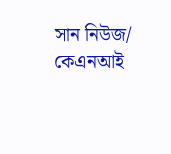সান নিউজ/ কেএনআই